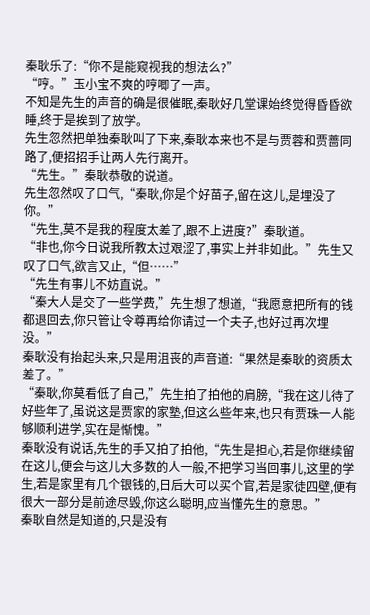秦耿乐了:“你不是能窥视我的想法么?”
“哼。”玉小宝不爽的哼唧了一声。
不知是先生的声音的确是很催眠,秦耿好几堂课始终觉得昏昏欲睡,终于是挨到了放学。
先生忽然把单独秦耿叫了下来,秦耿本来也不是与贾蓉和贾蔷同路了,便招招手让两人先行离开。
“先生。”秦耿恭敬的说道。
先生忽然叹了口气,“秦耿,你是个好苗子,留在这儿,是埋没了你。”
“先生,莫不是我的程度太差了,跟不上进度?”秦耿道。
“非也,你今日说我所教太过艰涩了,事实上并非如此。”先生又叹了口气,欲言又止,“但……”
“先生有事儿不妨直说。”
“秦大人是交了一些学费,”先生想了想道,“我愿意把所有的钱都退回去,你只管让令尊再给你请过一个夫子,也好过再次埋没。”
秦耿没有抬起头来,只是用沮丧的声音道:“果然是秦耿的资质太差了。”
“秦耿,你莫看低了自己,”先生拍了拍他的肩膀,“我在这儿待了好些年了,虽说这是贾家的家塾,但这么些年来,也只有贾珠一人能够顺利进学,实在是惭愧。”
秦耿没有说话,先生的手又拍了拍他,“先生是担心,若是你继续留在这儿,便会与这儿大多数的人一般,不把学习当回事儿,这里的学生,若是家里有几个银钱的,日后大可以买个官,若是家徒四壁,便有很大一部分是前途尽毁,你这么聪明,应当懂先生的意思。”
秦耿自然是知道的,只是没有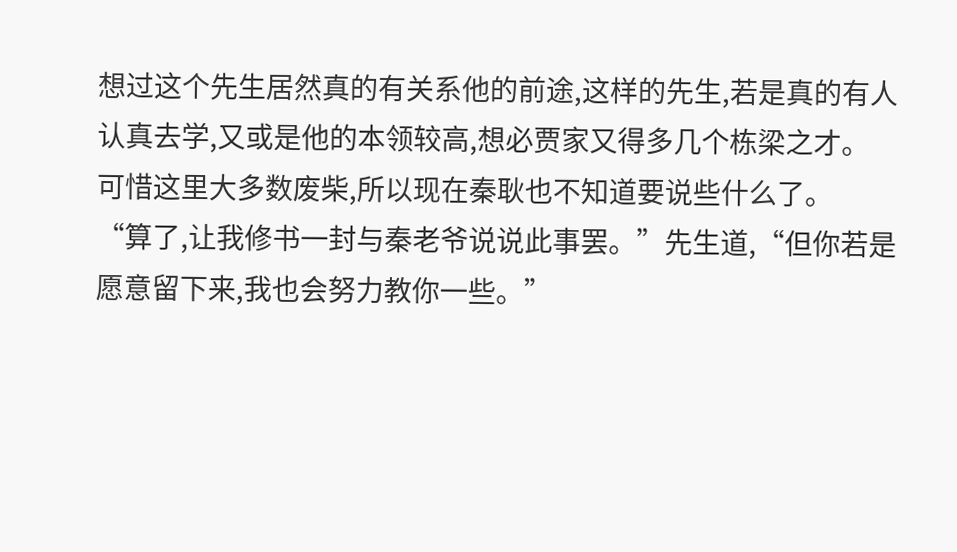想过这个先生居然真的有关系他的前途,这样的先生,若是真的有人认真去学,又或是他的本领较高,想必贾家又得多几个栋梁之才。
可惜这里大多数废柴,所以现在秦耿也不知道要说些什么了。
“算了,让我修书一封与秦老爷说说此事罢。”先生道,“但你若是愿意留下来,我也会努力教你一些。”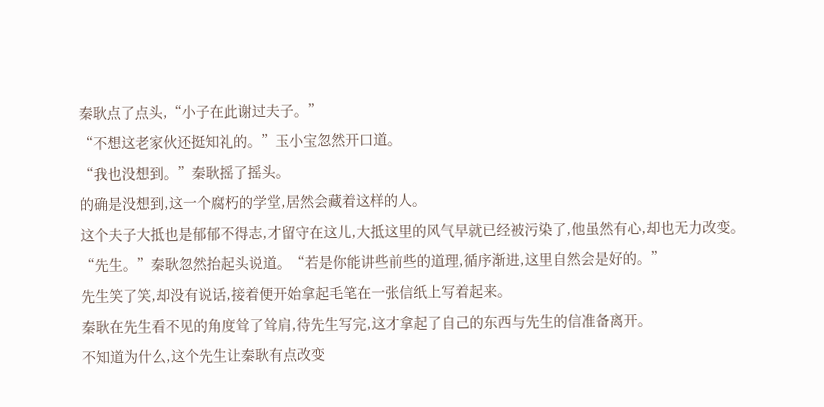秦耿点了点头,“小子在此谢过夫子。”
“不想这老家伙还挺知礼的。”玉小宝忽然开口道。
“我也没想到。”秦耿摇了摇头。
的确是没想到,这一个腐朽的学堂,居然会藏着这样的人。
这个夫子大抵也是郁郁不得志,才留守在这儿,大抵这里的风气早就已经被污染了,他虽然有心,却也无力改变。
“先生。”秦耿忽然抬起头说道。“若是你能讲些前些的道理,循序渐进,这里自然会是好的。”
先生笑了笑,却没有说话,接着便开始拿起毛笔在一张信纸上写着起来。
秦耿在先生看不见的角度耸了耸肩,待先生写完,这才拿起了自己的东西与先生的信准备离开。
不知道为什么,这个先生让秦耿有点改变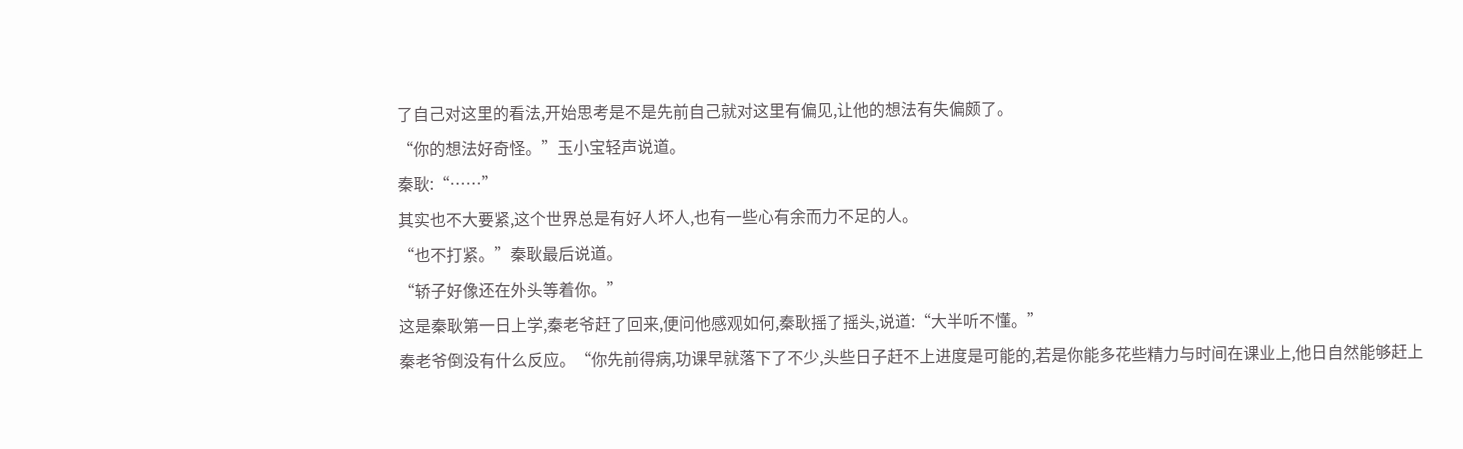了自己对这里的看法,开始思考是不是先前自己就对这里有偏见,让他的想法有失偏颇了。
“你的想法好奇怪。”玉小宝轻声说道。
秦耿:“……”
其实也不大要紧,这个世界总是有好人坏人,也有一些心有余而力不足的人。
“也不打紧。”秦耿最后说道。
“轿子好像还在外头等着你。”
这是秦耿第一日上学,秦老爷赶了回来,便问他感观如何,秦耿摇了摇头,说道:“大半听不懂。”
秦老爷倒没有什么反应。“你先前得病,功课早就落下了不少,头些日子赶不上进度是可能的,若是你能多花些精力与时间在课业上,他日自然能够赶上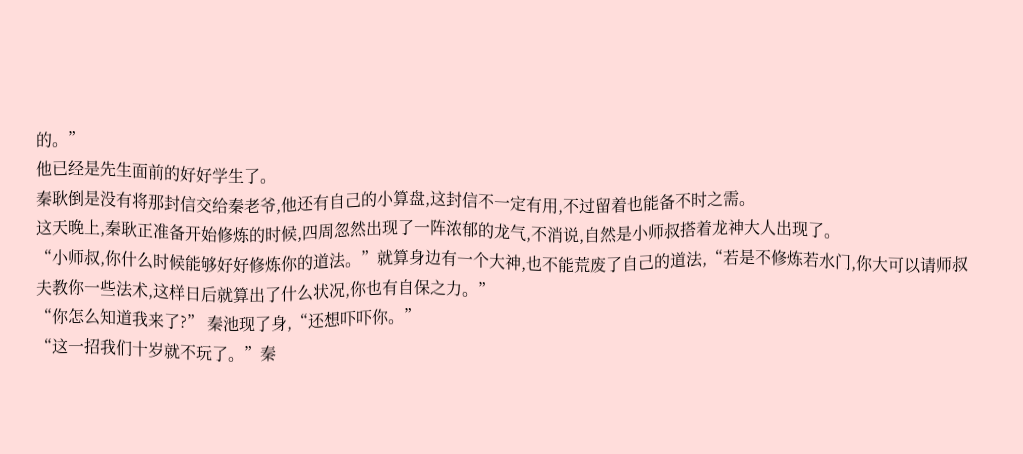的。”
他已经是先生面前的好好学生了。
秦耿倒是没有将那封信交给秦老爷,他还有自己的小算盘,这封信不一定有用,不过留着也能备不时之需。
这天晚上,秦耿正准备开始修炼的时候,四周忽然出现了一阵浓郁的龙气,不消说,自然是小师叔搭着龙神大人出现了。
“小师叔,你什么时候能够好好修炼你的道法。”就算身边有一个大神,也不能荒废了自己的道法,“若是不修炼若水门,你大可以请师叔夫教你一些法术,这样日后就算出了什么状况,你也有自保之力。”
“你怎么知道我来了?” 秦池现了身,“还想吓吓你。”
“这一招我们十岁就不玩了。”秦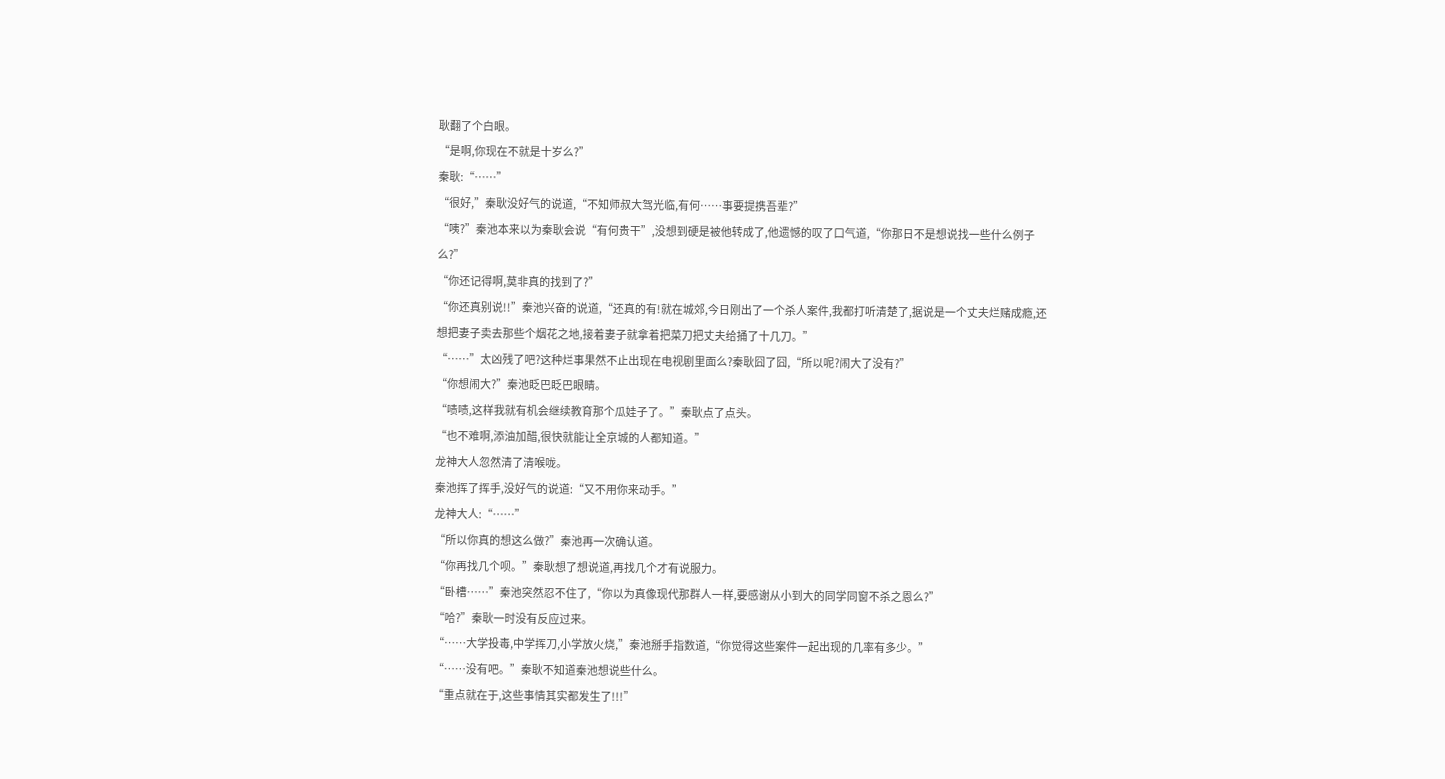耿翻了个白眼。
“是啊,你现在不就是十岁么?”
秦耿:“……”
“很好,”秦耿没好气的说道,“不知师叔大驾光临,有何……事要提携吾辈?”
“咦?”秦池本来以为秦耿会说“有何贵干”,没想到硬是被他转成了,他遗憾的叹了口气道,“你那日不是想说找一些什么例子么?”
“你还记得啊,莫非真的找到了?”
“你还真别说!!”秦池兴奋的说道,“还真的有!就在城郊,今日刚出了一个杀人案件,我都打听清楚了,据说是一个丈夫烂赌成瘾,还想把妻子卖去那些个烟花之地,接着妻子就拿着把菜刀把丈夫给捅了十几刀。”
“……”太凶残了吧?这种烂事果然不止出现在电视剧里面么?秦耿囧了囧,“所以呢?闹大了没有?”
“你想闹大?”秦池眨巴眨巴眼睛。
“啧啧,这样我就有机会继续教育那个瓜娃子了。”秦耿点了点头。
“也不难啊,添油加醋,很快就能让全京城的人都知道。”
龙神大人忽然清了清喉咙。
秦池挥了挥手,没好气的说道:“又不用你来动手。”
龙神大人:“……”
“所以你真的想这么做?”秦池再一次确认道。
“你再找几个呗。”秦耿想了想说道,再找几个才有说服力。
“卧槽……”秦池突然忍不住了,“你以为真像现代那群人一样,要感谢从小到大的同学同窗不杀之恩么?”
“哈?”秦耿一时没有反应过来。
“……大学投毒,中学挥刀,小学放火烧,”秦池掰手指数道,“你觉得这些案件一起出现的几率有多少。”
“……没有吧。”秦耿不知道秦池想说些什么。
“重点就在于,这些事情其实都发生了!!!”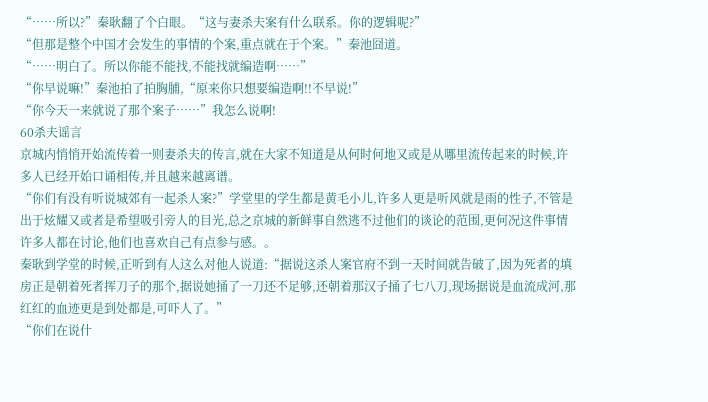“……所以?”秦耿翻了个白眼。“这与妻杀夫案有什么联系。你的逻辑呢?”
“但那是整个中国才会发生的事情的个案,重点就在于个案。”秦池囧道。
“……明白了。所以你能不能找,不能找就编造啊……”
“你早说嘛!”秦池拍了拍胸脯,“原来你只想要编造啊!!不早说!”
“你今天一来就说了那个案子……”我怎么说啊!
60杀夫谣言
京城内悄悄开始流传着一则妻杀夫的传言,就在大家不知道是从何时何地又或是从哪里流传起来的时候,许多人已经开始口诵相传,并且越来越离谱。
“你们有没有听说城郊有一起杀人案?”学堂里的学生都是黄毛小儿,许多人更是听风就是雨的性子,不管是出于炫耀又或者是希望吸引旁人的目光,总之京城的新鲜事自然逃不过他们的谈论的范围,更何况这件事情许多人都在讨论,他们也喜欢自己有点参与感。。
秦耿到学堂的时候,正听到有人这么对他人说道:“据说这杀人案官府不到一天时间就告破了,因为死者的填房正是朝着死者挥刀子的那个,据说她捅了一刀还不足够,还朝着那汉子捅了七八刀,现场据说是血流成河,那红红的血迹更是到处都是,可吓人了。”
“你们在说什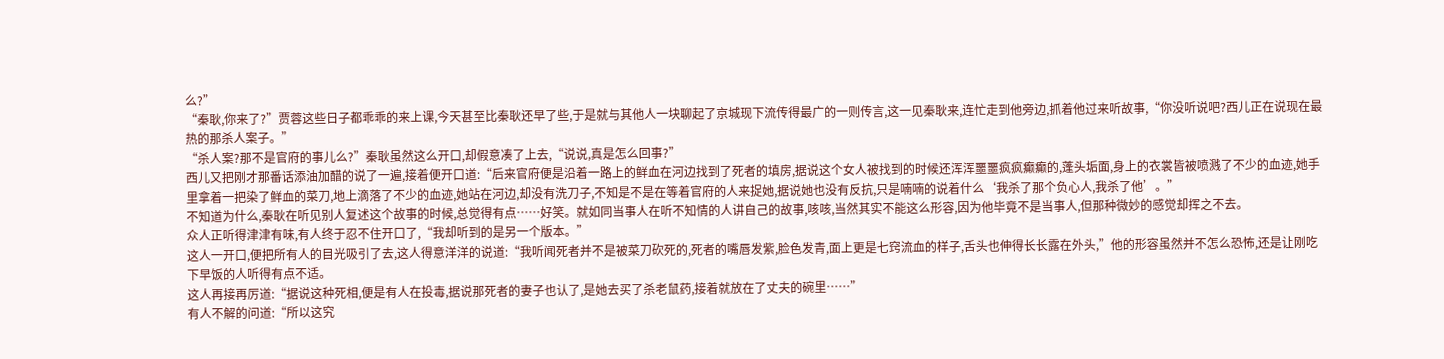么?”
“秦耿,你来了?”贾蓉这些日子都乖乖的来上课,今天甚至比秦耿还早了些,于是就与其他人一块聊起了京城现下流传得最广的一则传言,这一见秦耿来,连忙走到他旁边,抓着他过来听故事,“你没听说吧?西儿正在说现在最热的那杀人案子。”
“杀人案?那不是官府的事儿么?”秦耿虽然这么开口,却假意凑了上去,“说说,真是怎么回事?”
西儿又把刚才那番话添油加醋的说了一遍,接着便开口道:“后来官府便是沿着一路上的鲜血在河边找到了死者的填房,据说这个女人被找到的时候还浑浑噩噩疯疯癫癫的,蓬头垢面,身上的衣裳皆被喷溅了不少的血迹,她手里拿着一把染了鲜血的菜刀,地上滴落了不少的血迹,她站在河边,却没有洗刀子,不知是不是在等着官府的人来捉她,据说她也没有反抗,只是喃喃的说着什么‘我杀了那个负心人,我杀了他’。”
不知道为什么,秦耿在听见别人复述这个故事的时候,总觉得有点……好笑。就如同当事人在听不知情的人讲自己的故事,咳咳,当然其实不能这么形容,因为他毕竟不是当事人,但那种微妙的感觉却挥之不去。
众人正听得津津有味,有人终于忍不住开口了,“我却听到的是另一个版本。”
这人一开口,便把所有人的目光吸引了去,这人得意洋洋的说道:“我听闻死者并不是被菜刀砍死的,死者的嘴唇发紫,脸色发青,面上更是七窍流血的样子,舌头也伸得长长露在外头,”他的形容虽然并不怎么恐怖,还是让刚吃下早饭的人听得有点不适。
这人再接再厉道:“据说这种死相,便是有人在投毒,据说那死者的妻子也认了,是她去买了杀老鼠药,接着就放在了丈夫的碗里……”
有人不解的问道:“所以这究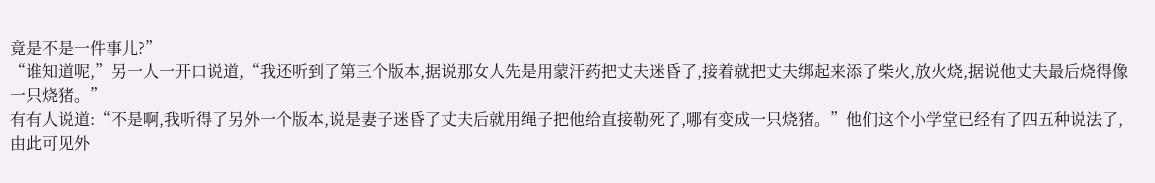竟是不是一件事儿?”
“谁知道呢,”另一人一开口说道,“我还听到了第三个版本,据说那女人先是用蒙汗药把丈夫迷昏了,接着就把丈夫绑起来添了柴火,放火烧,据说他丈夫最后烧得像一只烧猪。”
有有人说道:“不是啊,我听得了另外一个版本,说是妻子迷昏了丈夫后就用绳子把他给直接勒死了,哪有变成一只烧猪。”他们这个小学堂已经有了四五种说法了,由此可见外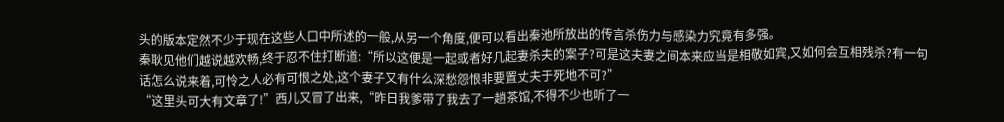头的版本定然不少于现在这些人口中所述的一般,从另一个角度,便可以看出秦池所放出的传言杀伤力与感染力究竟有多强。
秦耿见他们越说越欢畅,终于忍不住打断道:“所以这便是一起或者好几起妻杀夫的案子?可是这夫妻之间本来应当是相敬如宾,又如何会互相残杀?有一句话怎么说来着,可怜之人必有可恨之处,这个妻子又有什么深愁怨恨非要置丈夫于死地不可?”
“这里头可大有文章了!”西儿又冒了出来,“昨日我爹带了我去了一趟茶馆,不得不少也听了一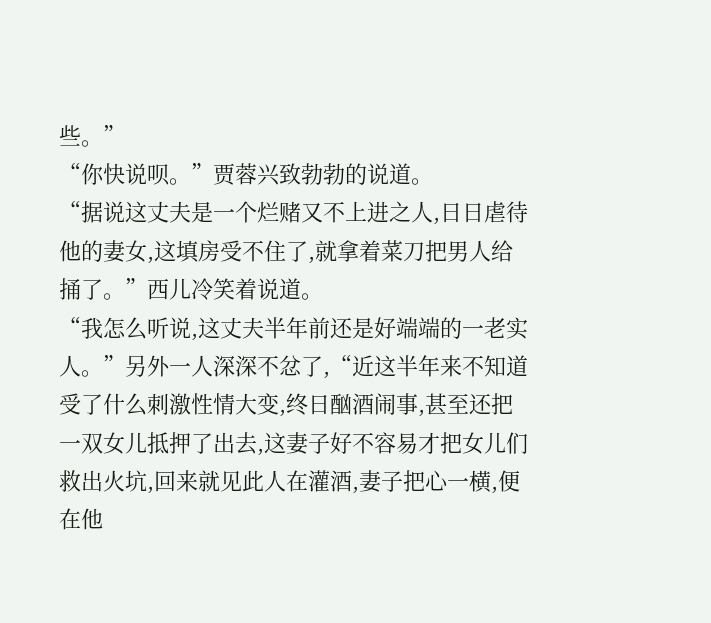些。”
“你快说呗。”贾蓉兴致勃勃的说道。
“据说这丈夫是一个烂赌又不上进之人,日日虐待他的妻女,这填房受不住了,就拿着菜刀把男人给捅了。”西儿冷笑着说道。
“我怎么听说,这丈夫半年前还是好端端的一老实人。”另外一人深深不忿了,“近这半年来不知道受了什么刺激性情大变,终日酗酒闹事,甚至还把一双女儿抵押了出去,这妻子好不容易才把女儿们救出火坑,回来就见此人在灌酒,妻子把心一横,便在他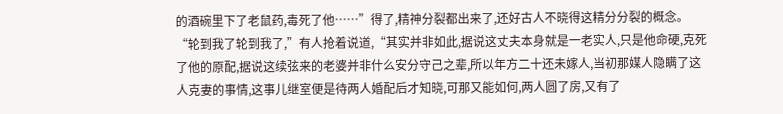的酒碗里下了老鼠药,毒死了他……”得了,精神分裂都出来了,还好古人不晓得这精分分裂的概念。
“轮到我了轮到我了,”有人抢着说道,“其实并非如此,据说这丈夫本身就是一老实人,只是他命硬,克死了他的原配,据说这续弦来的老婆并非什么安分守己之辈,所以年方二十还未嫁人,当初那媒人隐瞒了这人克妻的事情,这事儿继室便是待两人婚配后才知晓,可那又能如何,两人圆了房,又有了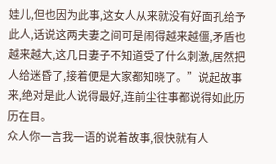娃儿,但也因为此事,这女人从来就没有好面孔给予此人,话说这两夫妻之间可是闹得越来越僵,矛盾也越来越大,这几日妻子不知道受了什么刺激,居然把人给迷昏了,接着便是大家都知晓了。”说起故事来,绝对是此人说得最好,连前尘往事都说得如此历历在目。
众人你一言我一语的说着故事,很快就有人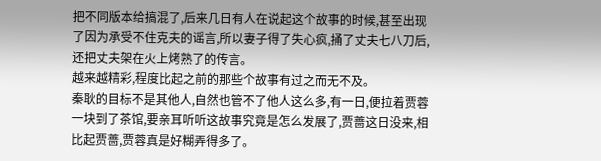把不同版本给搞混了,后来几日有人在说起这个故事的时候,甚至出现了因为承受不住克夫的谣言,所以妻子得了失心疯,捅了丈夫七八刀后,还把丈夫架在火上烤熟了的传言。
越来越精彩,程度比起之前的那些个故事有过之而无不及。
秦耿的目标不是其他人,自然也管不了他人这么多,有一日,便拉着贾蓉一块到了茶馆,要亲耳听听这故事究竟是怎么发展了,贾蔷这日没来,相比起贾蔷,贾蓉真是好糊弄得多了。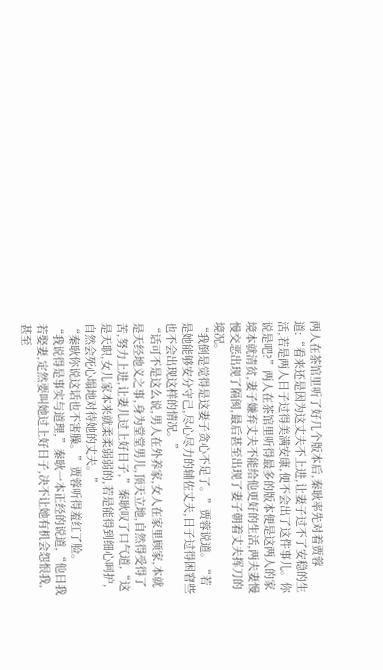两人在茶馆里听了好几个版本后,秦耿率先对着贾蓉道:“看来还是因为这丈夫不上进,让妻子过不了安稳的生活,若是两人日子过得美满安康,便不会出了这件事儿。你说是吧?”两人在茶馆里听得最多的版本便是这两人的家境本就清贫,妻子嫌弃丈夫不能给他更好的生活,两夫妻慢慢交恶出现了隔阂,最后甚至出现了妻子朝着丈夫挥刀的境况。
“我倒是觉得是这妻子贪心不足了。”贾蓉说道。“若是她能够安分守己,尽心尽力的辅佐丈夫,日子过得困窘些也不会出现这样的情况。”
“话可不是这么说,男人在外养家,女人在家里顾家,本就是天经地义之事,身为堂堂男儿,顶天立地,自然得受得了苦,努力上进,让妻儿过上好日子,”秦耿叹了口气道,“这是天职,女儿家本来就柔柔弱弱的,若是能得到细心呵护,自然会死心塌地对待她的丈夫。”
“秦耿你说这话也不害臊。”贾蓉听得羞红了脸。
“我说得是事实与道理,”秦耿一本正经的说道,“他日我若娶妻,定然要叫她过上好日子,决不让她有机会怨恨我,甚至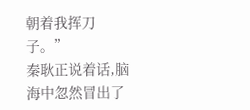朝着我挥刀子。”
秦耿正说着话,脑海中忽然冒出了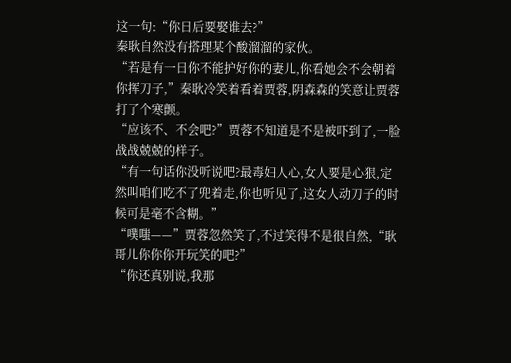这一句:“你日后要娶谁去?”
秦耿自然没有搭理某个酸溜溜的家伙。
“若是有一日你不能护好你的妻儿,你看她会不会朝着你挥刀子,”秦耿冷笑着看着贾蓉,阴森森的笑意让贾蓉打了个寒颤。
“应该不、不会吧?”贾蓉不知道是不是被吓到了,一脸战战兢兢的样子。
“有一句话你没听说吧?最毒妇人心,女人要是心狠,定然叫咱们吃不了兜着走,你也听见了,这女人动刀子的时候可是毫不含糊。”
“噗嗤——”贾蓉忽然笑了,不过笑得不是很自然,“耿哥儿你你你开玩笑的吧?”
“你还真别说,我那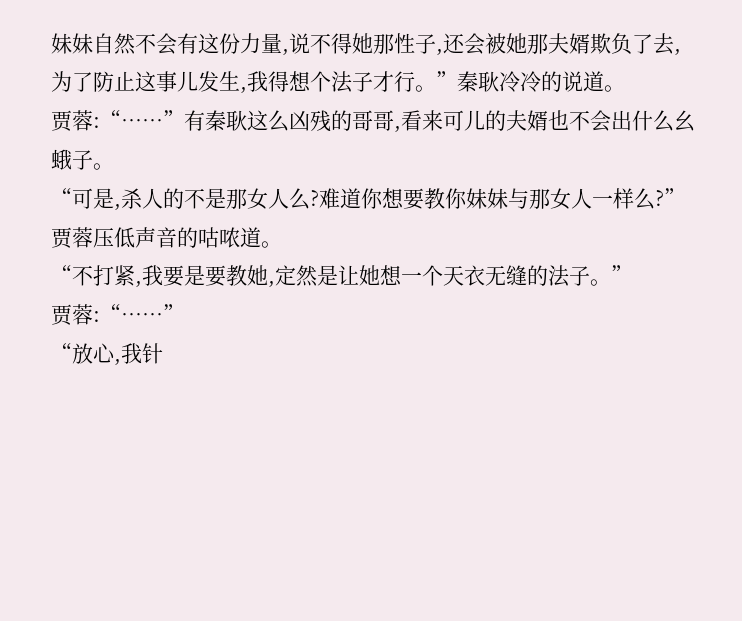妹妹自然不会有这份力量,说不得她那性子,还会被她那夫婿欺负了去,为了防止这事儿发生,我得想个法子才行。”秦耿冷冷的说道。
贾蓉:“……”有秦耿这么凶残的哥哥,看来可儿的夫婿也不会出什么幺蛾子。
“可是,杀人的不是那女人么?难道你想要教你妹妹与那女人一样么?”贾蓉压低声音的咕哝道。
“不打紧,我要是要教她,定然是让她想一个天衣无缝的法子。”
贾蓉:“……”
“放心,我针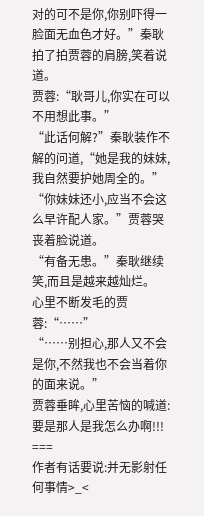对的可不是你,你别吓得一脸面无血色才好。”秦耿拍了拍贾蓉的肩膀,笑着说道。
贾蓉:“耿哥儿,你实在可以不用想此事。”
“此话何解?”秦耿装作不解的问道,“她是我的妹妹,我自然要护她周全的。”
“你妹妹还小,应当不会这么早许配人家。”贾蓉哭丧着脸说道。
“有备无患。”秦耿继续笑,而且是越来越灿烂。
心里不断发毛的贾蓉:“……”
“……别担心,那人又不会是你,不然我也不会当着你的面来说。”
贾蓉垂眸,心里苦恼的喊道:要是那人是我怎么办啊!!!
===
作者有话要说:并无影射任何事情>_<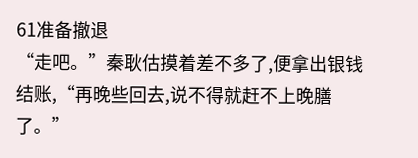61准备撤退
“走吧。”秦耿估摸着差不多了,便拿出银钱结账,“再晚些回去,说不得就赶不上晚膳了。”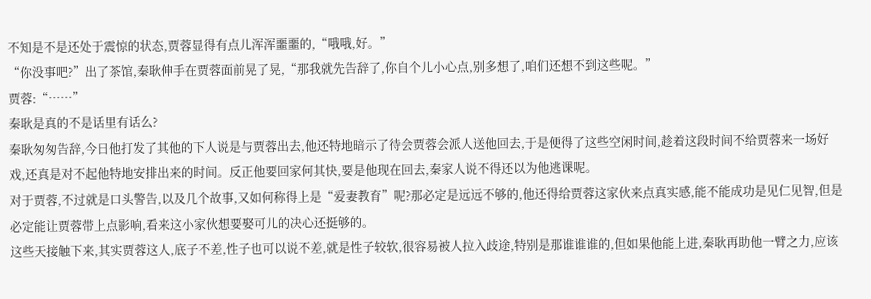不知是不是还处于震惊的状态,贾蓉显得有点儿浑浑噩噩的,“哦哦,好。”
“你没事吧?”出了茶馆,秦耿伸手在贾蓉面前晃了晃,“那我就先告辞了,你自个儿小心点,别多想了,咱们还想不到这些呢。”
贾蓉:“……”
秦耿是真的不是话里有话么?
秦耿匆匆告辞,今日他打发了其他的下人说是与贾蓉出去,他还特地暗示了待会贾蓉会派人送他回去,于是便得了这些空闲时间,趁着这段时间不给贾蓉来一场好戏,还真是对不起他特地安排出来的时间。反正他要回家何其快,要是他现在回去,秦家人说不得还以为他逃课呢。
对于贾蓉,不过就是口头警告,以及几个故事,又如何称得上是“爱妻教育”呢?那必定是远远不够的,他还得给贾蓉这家伙来点真实感,能不能成功是见仁见智,但是必定能让贾蓉带上点影响,看来这小家伙想要娶可儿的决心还挺够的。
这些天接触下来,其实贾蓉这人,底子不差,性子也可以说不差,就是性子较软,很容易被人拉入歧途,特别是那谁谁谁的,但如果他能上进,秦耿再助他一臂之力,应该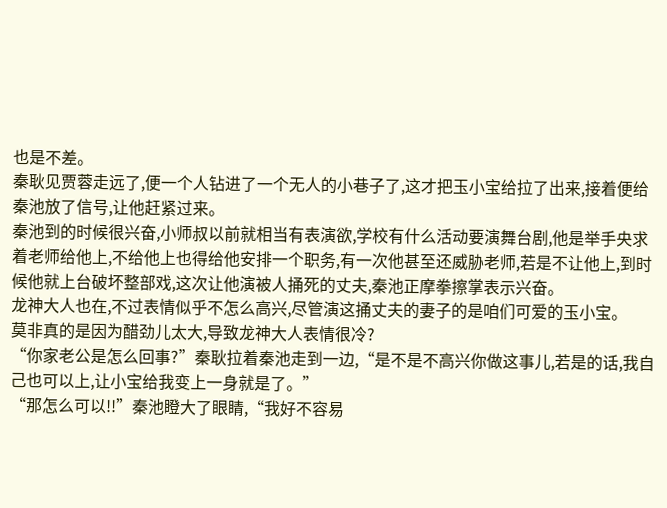也是不差。
秦耿见贾蓉走远了,便一个人钻进了一个无人的小巷子了,这才把玉小宝给拉了出来,接着便给秦池放了信号,让他赶紧过来。
秦池到的时候很兴奋,小师叔以前就相当有表演欲,学校有什么活动要演舞台剧,他是举手央求着老师给他上,不给他上也得给他安排一个职务,有一次他甚至还威胁老师,若是不让他上,到时候他就上台破坏整部戏,这次让他演被人捅死的丈夫,秦池正摩拳擦掌表示兴奋。
龙神大人也在,不过表情似乎不怎么高兴,尽管演这捅丈夫的妻子的是咱们可爱的玉小宝。
莫非真的是因为醋劲儿太大,导致龙神大人表情很冷?
“你家老公是怎么回事?”秦耿拉着秦池走到一边,“是不是不高兴你做这事儿,若是的话,我自己也可以上,让小宝给我变上一身就是了。”
“那怎么可以!!”秦池瞪大了眼睛,“我好不容易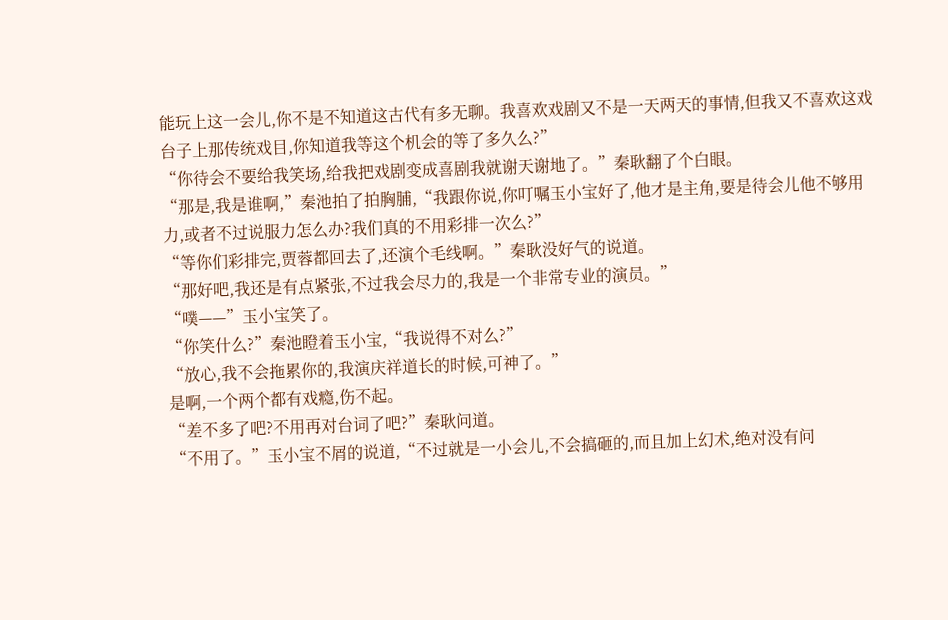能玩上这一会儿,你不是不知道这古代有多无聊。我喜欢戏剧又不是一天两天的事情,但我又不喜欢这戏台子上那传统戏目,你知道我等这个机会的等了多久么?”
“你待会不要给我笑场,给我把戏剧变成喜剧我就谢天谢地了。”秦耿翻了个白眼。
“那是,我是谁啊,”秦池拍了拍胸脯,“我跟你说,你叮嘱玉小宝好了,他才是主角,要是待会儿他不够用力,或者不过说服力怎么办?我们真的不用彩排一次么?”
“等你们彩排完,贾蓉都回去了,还演个毛线啊。”秦耿没好气的说道。
“那好吧,我还是有点紧张,不过我会尽力的,我是一个非常专业的演员。”
“噗——”玉小宝笑了。
“你笑什么?”秦池瞪着玉小宝,“我说得不对么?”
“放心,我不会拖累你的,我演庆祥道长的时候,可神了。”
是啊,一个两个都有戏瘾,伤不起。
“差不多了吧?不用再对台词了吧?”秦耿问道。
“不用了。”玉小宝不屑的说道,“不过就是一小会儿,不会搞砸的,而且加上幻术,绝对没有问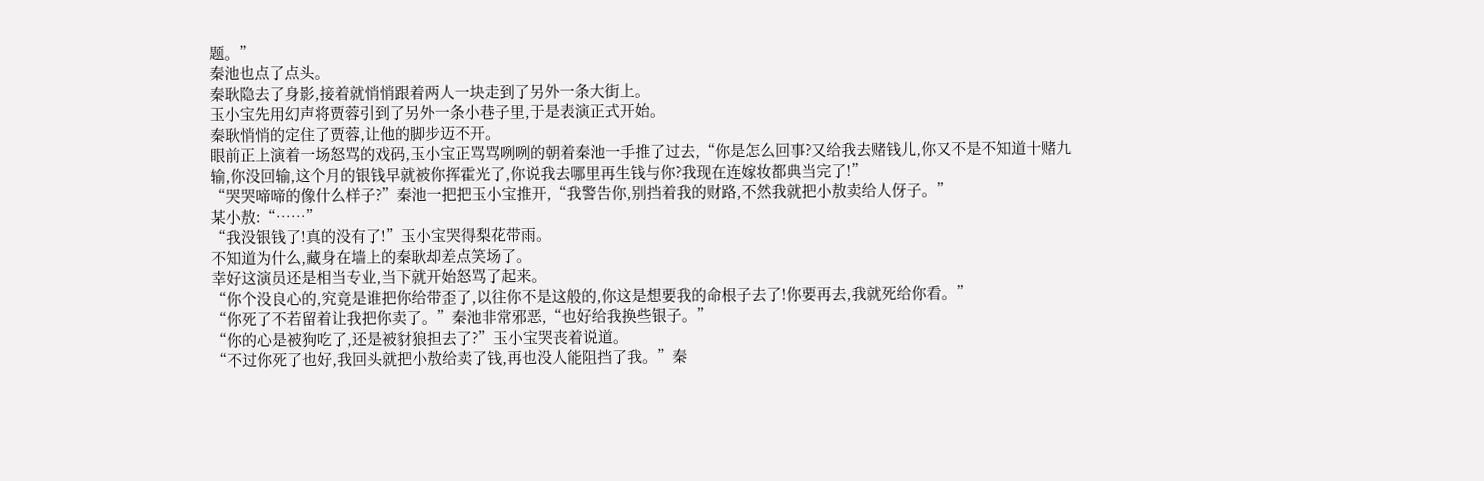题。”
秦池也点了点头。
秦耿隐去了身影,接着就悄悄跟着两人一块走到了另外一条大街上。
玉小宝先用幻声将贾蓉引到了另外一条小巷子里,于是表演正式开始。
秦耿悄悄的定住了贾蓉,让他的脚步迈不开。
眼前正上演着一场怒骂的戏码,玉小宝正骂骂咧咧的朝着秦池一手推了过去,“你是怎么回事?又给我去赌钱儿,你又不是不知道十赌九输,你没回输,这个月的银钱早就被你挥霍光了,你说我去哪里再生钱与你?我现在连嫁妆都典当完了!”
“哭哭啼啼的像什么样子?”秦池一把把玉小宝推开,“我警告你,别挡着我的财路,不然我就把小敖卖给人伢子。”
某小敖:“……”
“我没银钱了!真的没有了!”玉小宝哭得梨花带雨。
不知道为什么,藏身在墙上的秦耿却差点笑场了。
幸好这演员还是相当专业,当下就开始怒骂了起来。
“你个没良心的,究竟是谁把你给带歪了,以往你不是这般的,你这是想要我的命根子去了!你要再去,我就死给你看。”
“你死了不若留着让我把你卖了。”秦池非常邪恶,“也好给我换些银子。”
“你的心是被狗吃了,还是被豺狼担去了?”玉小宝哭丧着说道。
“不过你死了也好,我回头就把小敖给卖了钱,再也没人能阻挡了我。”秦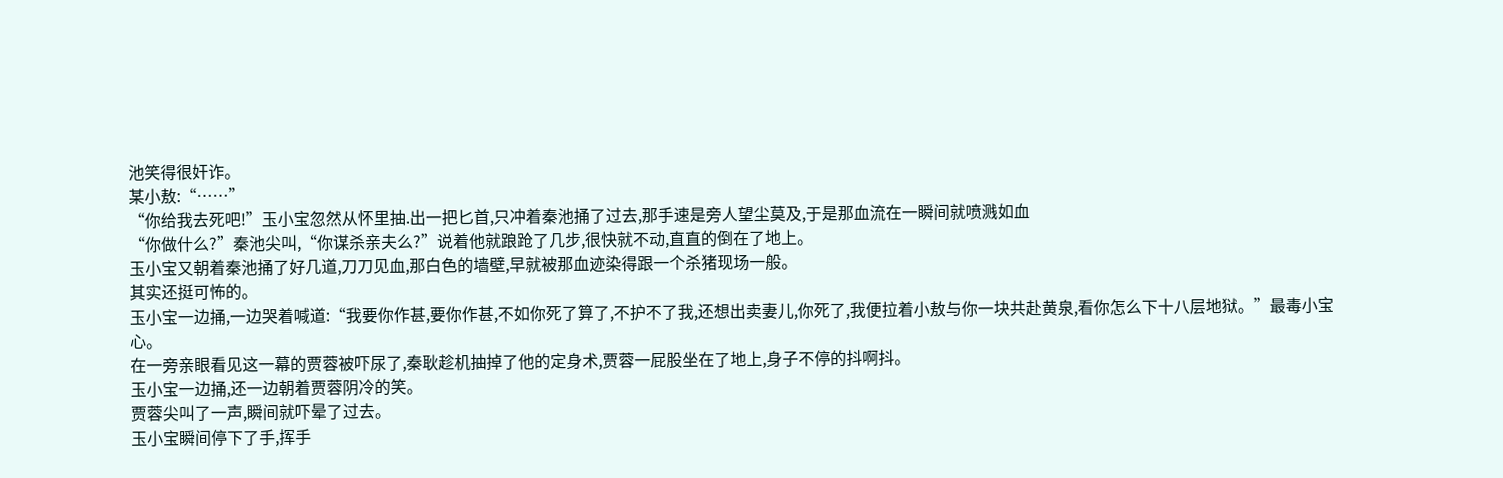池笑得很奸诈。
某小敖:“……”
“你给我去死吧!”玉小宝忽然从怀里抽.出一把匕首,只冲着秦池捅了过去,那手速是旁人望尘莫及,于是那血流在一瞬间就喷溅如血
“你做什么?”秦池尖叫,“你谋杀亲夫么?”说着他就踉跄了几步,很快就不动,直直的倒在了地上。
玉小宝又朝着秦池捅了好几道,刀刀见血,那白色的墙壁,早就被那血迹染得跟一个杀猪现场一般。
其实还挺可怖的。
玉小宝一边捅,一边哭着喊道:“我要你作甚,要你作甚,不如你死了算了,不护不了我,还想出卖妻儿,你死了,我便拉着小敖与你一块共赴黄泉,看你怎么下十八层地狱。”最毒小宝心。
在一旁亲眼看见这一幕的贾蓉被吓尿了,秦耿趁机抽掉了他的定身术,贾蓉一屁股坐在了地上,身子不停的抖啊抖。
玉小宝一边捅,还一边朝着贾蓉阴冷的笑。
贾蓉尖叫了一声,瞬间就吓晕了过去。
玉小宝瞬间停下了手,挥手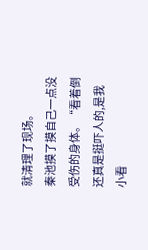就清理了现场。
秦池摸了摸自己一点没受伤的身体。“看着倒还真是挺吓人的,是我小看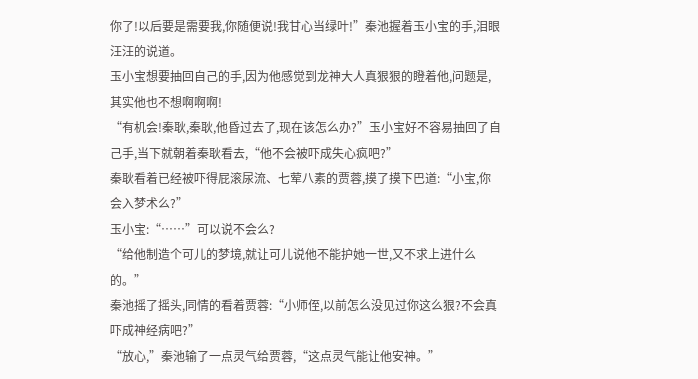你了!以后要是需要我,你随便说!我甘心当绿叶!”秦池握着玉小宝的手,泪眼汪汪的说道。
玉小宝想要抽回自己的手,因为他感觉到龙神大人真狠狠的瞪着他,问题是,其实他也不想啊啊啊!
“有机会!秦耿,秦耿,他昏过去了,现在该怎么办?”玉小宝好不容易抽回了自己手,当下就朝着秦耿看去,“他不会被吓成失心疯吧?”
秦耿看着已经被吓得屁滚尿流、七荤八素的贾蓉,摸了摸下巴道:“小宝,你会入梦术么?”
玉小宝:“……”可以说不会么?
“给他制造个可儿的梦境,就让可儿说他不能护她一世,又不求上进什么的。”
秦池摇了摇头,同情的看着贾蓉:“小师侄,以前怎么没见过你这么狠?不会真吓成神经病吧?”
“放心,”秦池输了一点灵气给贾蓉,“这点灵气能让他安神。”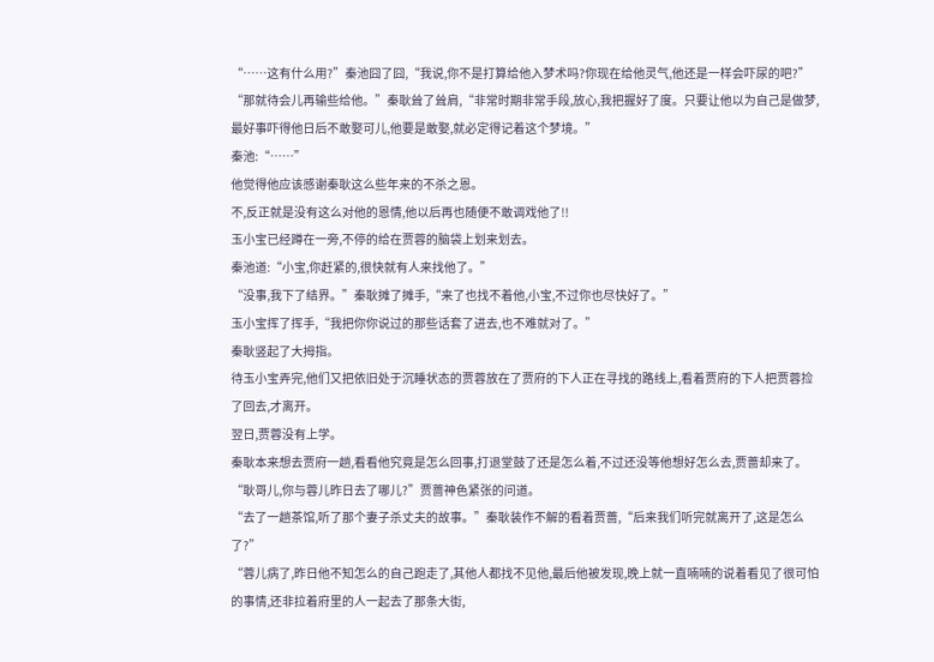“……这有什么用?”秦池囧了囧,“我说,你不是打算给他入梦术吗?你现在给他灵气,他还是一样会吓尿的吧?”
“那就待会儿再输些给他。”秦耿耸了耸肩,“非常时期非常手段,放心,我把握好了度。只要让他以为自己是做梦,最好事吓得他日后不敢娶可儿,他要是敢娶,就必定得记着这个梦境。”
秦池:“……”
他觉得他应该感谢秦耿这么些年来的不杀之恩。
不,反正就是没有这么对他的恩情,他以后再也随便不敢调戏他了!!
玉小宝已经蹲在一旁,不停的给在贾蓉的脑袋上划来划去。
秦池道:“小宝,你赶紧的,很快就有人来找他了。”
“没事,我下了结界。”秦耿摊了摊手,“来了也找不着他,小宝,不过你也尽快好了。”
玉小宝挥了挥手,“我把你你说过的那些话套了进去,也不难就对了。”
秦耿竖起了大拇指。
待玉小宝弄完,他们又把依旧处于沉睡状态的贾蓉放在了贾府的下人正在寻找的路线上,看着贾府的下人把贾蓉捡了回去,才离开。
翌日,贾蓉没有上学。
秦耿本来想去贾府一趟,看看他究竟是怎么回事,打退堂鼓了还是怎么着,不过还没等他想好怎么去,贾蔷却来了。
“耿哥儿,你与蓉儿昨日去了哪儿?”贾蔷神色紧张的问道。
“去了一趟茶馆,听了那个妻子杀丈夫的故事。”秦耿装作不解的看着贾蔷,“后来我们听完就离开了,这是怎么了?”
“蓉儿病了,昨日他不知怎么的自己跑走了,其他人都找不见他,最后他被发现,晚上就一直喃喃的说着看见了很可怕的事情,还非拉着府里的人一起去了那条大街,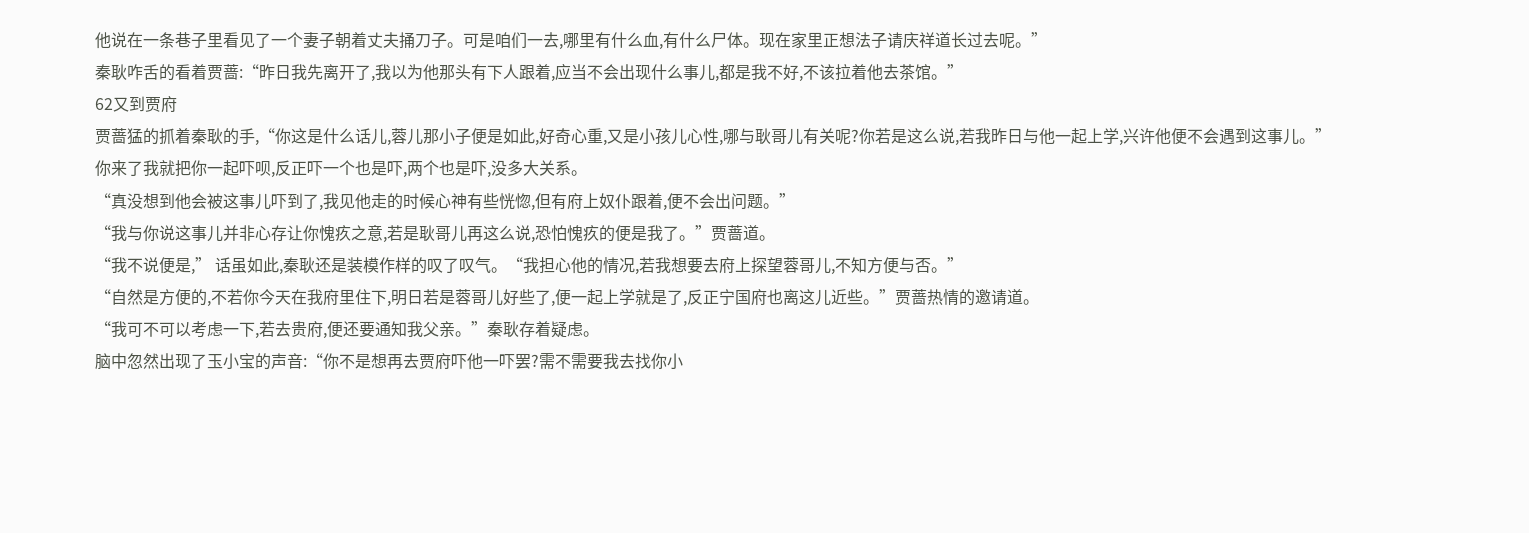他说在一条巷子里看见了一个妻子朝着丈夫捅刀子。可是咱们一去,哪里有什么血,有什么尸体。现在家里正想法子请庆祥道长过去呢。”
秦耿咋舌的看着贾蔷:“昨日我先离开了,我以为他那头有下人跟着,应当不会出现什么事儿,都是我不好,不该拉着他去茶馆。”
62又到贾府
贾蔷猛的抓着秦耿的手,“你这是什么话儿,蓉儿那小子便是如此,好奇心重,又是小孩儿心性,哪与耿哥儿有关呢?你若是这么说,若我昨日与他一起上学,兴许他便不会遇到这事儿。”
你来了我就把你一起吓呗,反正吓一个也是吓,两个也是吓,没多大关系。
“真没想到他会被这事儿吓到了,我见他走的时候心神有些恍惚,但有府上奴仆跟着,便不会出问题。”
“我与你说这事儿并非心存让你愧疚之意,若是耿哥儿再这么说,恐怕愧疚的便是我了。”贾蔷道。
“我不说便是,” 话虽如此,秦耿还是装模作样的叹了叹气。“我担心他的情况,若我想要去府上探望蓉哥儿,不知方便与否。”
“自然是方便的,不若你今天在我府里住下,明日若是蓉哥儿好些了,便一起上学就是了,反正宁国府也离这儿近些。”贾蔷热情的邀请道。
“我可不可以考虑一下,若去贵府,便还要通知我父亲。”秦耿存着疑虑。
脑中忽然出现了玉小宝的声音:“你不是想再去贾府吓他一吓罢?需不需要我去找你小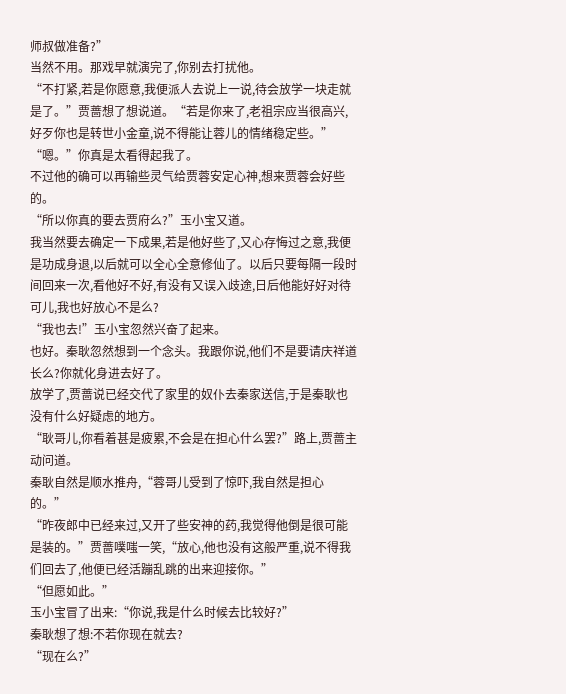师叔做准备?”
当然不用。那戏早就演完了,你别去打扰他。
“不打紧,若是你愿意,我便派人去说上一说,待会放学一块走就是了。”贾蔷想了想说道。“若是你来了,老祖宗应当很高兴,好歹你也是转世小金童,说不得能让蓉儿的情绪稳定些。”
“嗯。”你真是太看得起我了。
不过他的确可以再输些灵气给贾蓉安定心神,想来贾蓉会好些的。
“所以你真的要去贾府么?”玉小宝又道。
我当然要去确定一下成果,若是他好些了,又心存悔过之意,我便是功成身退,以后就可以全心全意修仙了。以后只要每隔一段时间回来一次,看他好不好,有没有又误入歧途,日后他能好好对待可儿,我也好放心不是么?
“我也去!”玉小宝忽然兴奋了起来。
也好。秦耿忽然想到一个念头。我跟你说,他们不是要请庆祥道长么?你就化身进去好了。
放学了,贾蔷说已经交代了家里的奴仆去秦家送信,于是秦耿也没有什么好疑虑的地方。
“耿哥儿,你看着甚是疲累,不会是在担心什么罢?”路上,贾蔷主动问道。
秦耿自然是顺水推舟,“蓉哥儿受到了惊吓,我自然是担心的。”
“昨夜郎中已经来过,又开了些安神的药,我觉得他倒是很可能是装的。”贾蔷噗嗤一笑,“放心,他也没有这般严重,说不得我们回去了,他便已经活蹦乱跳的出来迎接你。”
“但愿如此。”
玉小宝冒了出来:“你说,我是什么时候去比较好?”
秦耿想了想:不若你现在就去?
“现在么?”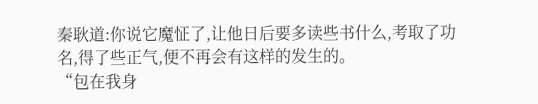秦耿道:你说它魔怔了,让他日后要多读些书什么,考取了功名,得了些正气,便不再会有这样的发生的。
“包在我身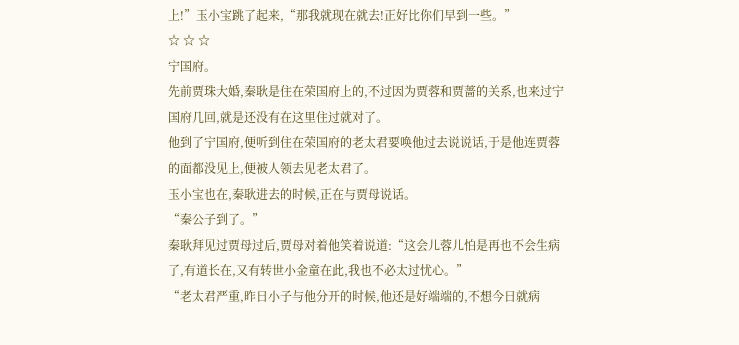上!”玉小宝跳了起来,“那我就现在就去!正好比你们早到一些。”
☆ ☆ ☆
宁国府。
先前贾珠大婚,秦耿是住在荣国府上的,不过因为贾蓉和贾蔷的关系,也来过宁国府几回,就是还没有在这里住过就对了。
他到了宁国府,便听到住在荣国府的老太君要唤他过去说说话,于是他连贾蓉的面都没见上,便被人领去见老太君了。
玉小宝也在,秦耿进去的时候,正在与贾母说话。
“秦公子到了。”
秦耿拜见过贾母过后,贾母对着他笑着说道:“这会儿蓉儿怕是再也不会生病了,有道长在,又有转世小金童在此,我也不必太过忧心。”
“老太君严重,昨日小子与他分开的时候,他还是好端端的,不想今日就病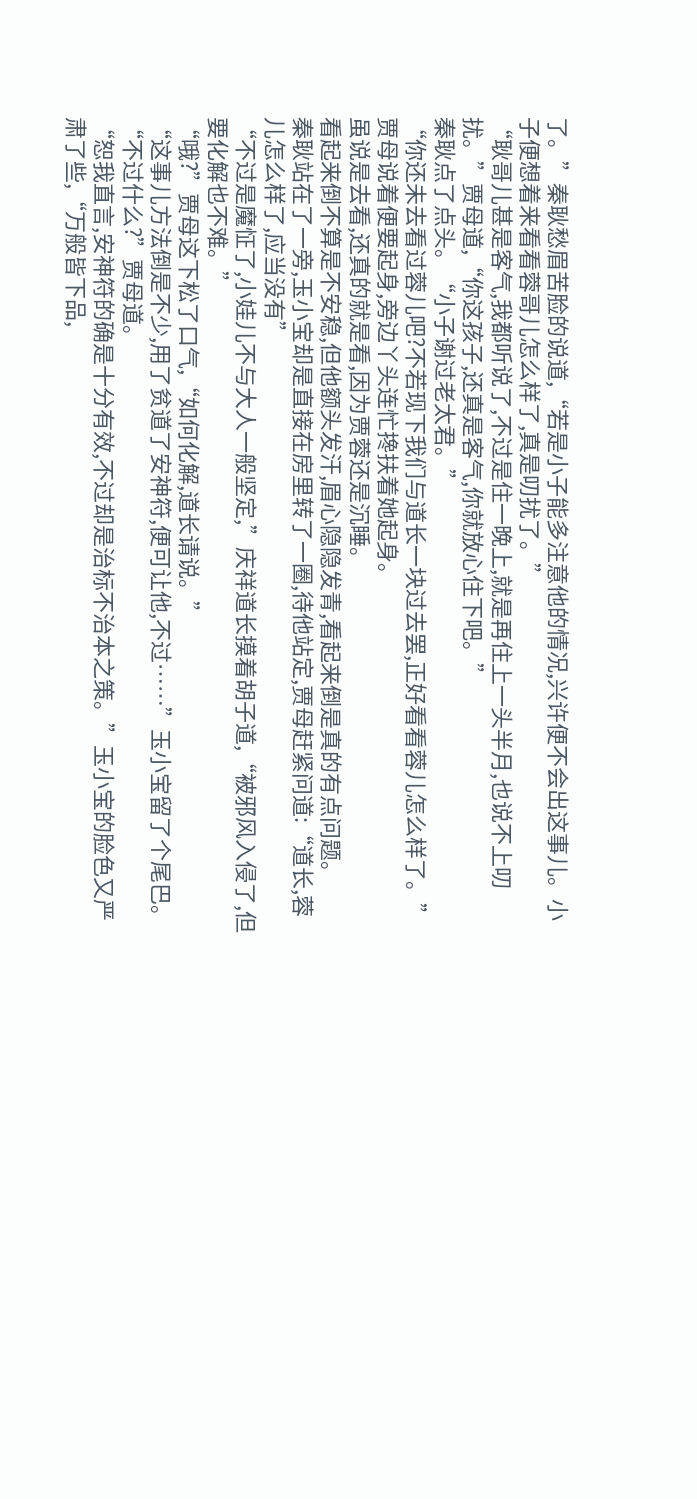了。”秦耿愁眉苦脸的说道,“若是小子能多注意他的情况,兴许便不会出这事儿。小子便想着来看看蓉哥儿怎么样了,真是叨扰了。”
“耿哥儿甚是客气,我都听说了,不过是住一晚上,就是再住上一头半月,也说不上叨扰。”贾母道,“你这孩子,还真是客气,你就放心住下吧。”
秦耿点了点头。“小子谢过老太君。”
“你还未去看过蓉儿吧?不若现下我们与道长一块过去罢,正好看看蓉儿怎么样了。”贾母说着便要起身,旁边丫头连忙搀扶着她起身。
虽说是去看,还真的就是看,因为贾蓉还是沉睡。
看起来倒不算是不安稳,但他额头发汗,眉心隐隐发青,看起来倒是真的有点问题。
秦耿站在了一旁,玉小宝却是直接在房里转了一圈,待他站定,贾母赶紧问道:“道长,蓉儿怎么样了,应当没有”
“不过是魔怔了,小娃儿不与大人一般坚定,”庆祥道长摸着胡子道,“被邪风入侵了,但要化解也不难。”
“哦?”贾母这下松了口气,“如何化解,道长请说。”
“这事儿方法倒是不少,用了贫道了安神符,便可让他,不过……”玉小宝留了个尾巴。
“不过什么?”贾母道。
“恕我直言,安神符的确是十分有效,不过却是治标不治本之策。”玉小宝的脸色又严肃了些,“万般皆下品,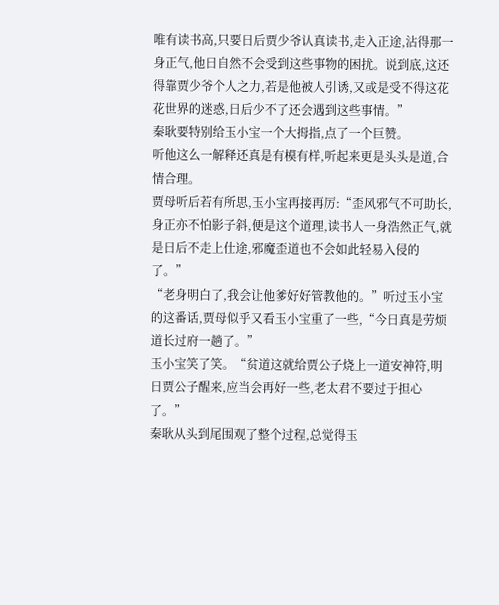唯有读书高,只要日后贾少爷认真读书,走入正途,沾得那一身正气,他日自然不会受到这些事物的困扰。说到底,这还得靠贾少爷个人之力,若是他被人引诱,又或是受不得这花花世界的迷惑,日后少不了还会遇到这些事情。”
秦耿要特别给玉小宝一个大拇指,点了一个巨赞。
听他这么一解释还真是有模有样,听起来更是头头是道,合情合理。
贾母听后若有所思,玉小宝再接再厉:“歪风邪气不可助长,身正亦不怕影子斜,便是这个道理,读书人一身浩然正气,就是日后不走上仕途,邪魔歪道也不会如此轻易入侵的了。”
“老身明白了,我会让他爹好好管教他的。”听过玉小宝的这番话,贾母似乎又看玉小宝重了一些,“今日真是劳烦道长过府一趟了。”
玉小宝笑了笑。“贫道这就给贾公子烧上一道安神符,明日贾公子醒来,应当会再好一些,老太君不要过于担心了。”
秦耿从头到尾围观了整个过程,总觉得玉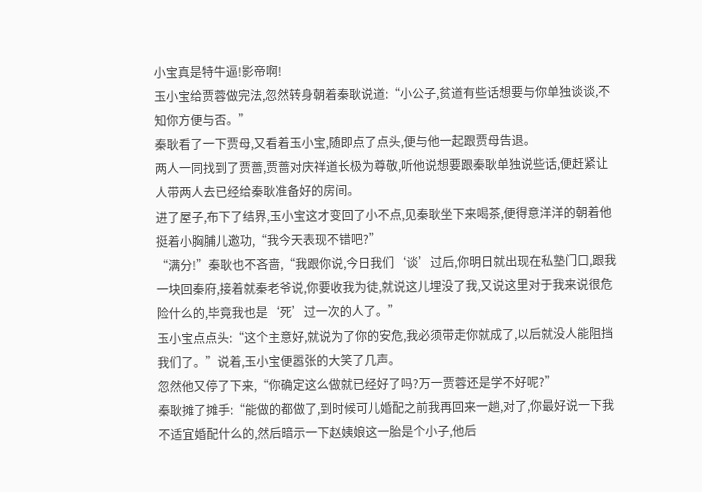小宝真是特牛逼!影帝啊!
玉小宝给贾蓉做完法,忽然转身朝着秦耿说道:“小公子,贫道有些话想要与你单独谈谈,不知你方便与否。”
秦耿看了一下贾母,又看着玉小宝,随即点了点头,便与他一起跟贾母告退。
两人一同找到了贾蔷,贾蔷对庆祥道长极为尊敬,听他说想要跟秦耿单独说些话,便赶紧让人带两人去已经给秦耿准备好的房间。
进了屋子,布下了结界,玉小宝这才变回了小不点,见秦耿坐下来喝茶,便得意洋洋的朝着他挺着小胸脯儿邀功,“我今天表现不错吧?”
“满分!”秦耿也不吝啬,“我跟你说,今日我们‘谈’过后,你明日就出现在私塾门口,跟我一块回秦府,接着就秦老爷说,你要收我为徒,就说这儿埋没了我,又说这里对于我来说很危险什么的,毕竟我也是‘死’过一次的人了。”
玉小宝点点头:“这个主意好,就说为了你的安危,我必须带走你就成了,以后就没人能阻挡我们了。”说着,玉小宝便嚣张的大笑了几声。
忽然他又停了下来,“你确定这么做就已经好了吗?万一贾蓉还是学不好呢?”
秦耿摊了摊手:“能做的都做了,到时候可儿婚配之前我再回来一趟,对了,你最好说一下我不适宜婚配什么的,然后暗示一下赵姨娘这一胎是个小子,他后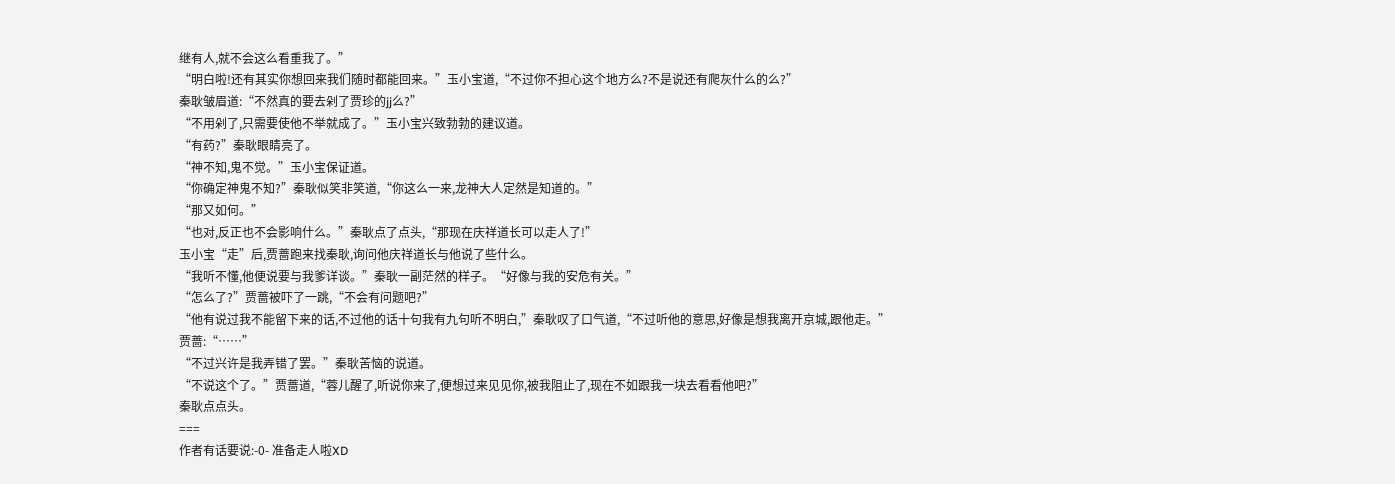继有人,就不会这么看重我了。”
“明白啦!还有其实你想回来我们随时都能回来。”玉小宝道,“不过你不担心这个地方么?不是说还有爬灰什么的么?”
秦耿皱眉道:“不然真的要去剁了贾珍的jj么?”
“不用剁了,只需要使他不举就成了。”玉小宝兴致勃勃的建议道。
“有药?”秦耿眼睛亮了。
“神不知,鬼不觉。”玉小宝保证道。
“你确定神鬼不知?”秦耿似笑非笑道,“你这么一来,龙神大人定然是知道的。”
“那又如何。”
“也对,反正也不会影响什么。”秦耿点了点头,“那现在庆祥道长可以走人了!”
玉小宝“走”后,贾蔷跑来找秦耿,询问他庆祥道长与他说了些什么。
“我听不懂,他便说要与我爹详谈。”秦耿一副茫然的样子。“好像与我的安危有关。”
“怎么了?”贾蔷被吓了一跳,“不会有问题吧?”
“他有说过我不能留下来的话,不过他的话十句我有九句听不明白,”秦耿叹了口气道,“不过听他的意思,好像是想我离开京城,跟他走。”
贾蔷:“……”
“不过兴许是我弄错了罢。”秦耿苦恼的说道。
“不说这个了。”贾蔷道,“蓉儿醒了,听说你来了,便想过来见见你,被我阻止了,现在不如跟我一块去看看他吧?”
秦耿点点头。
===
作者有话要说:-0- 准备走人啦XD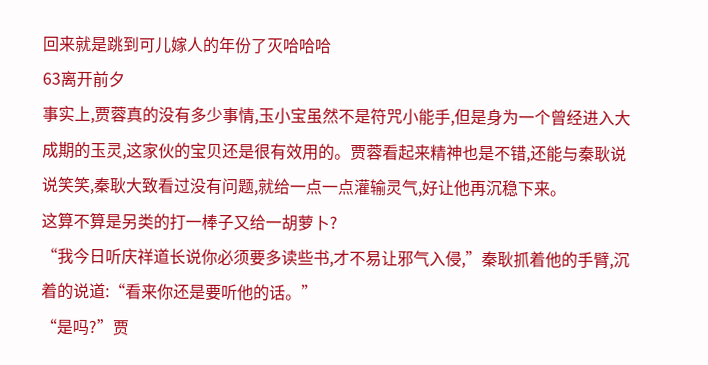回来就是跳到可儿嫁人的年份了灭哈哈哈
63离开前夕
事实上,贾蓉真的没有多少事情,玉小宝虽然不是符咒小能手,但是身为一个曾经进入大成期的玉灵,这家伙的宝贝还是很有效用的。贾蓉看起来精神也是不错,还能与秦耿说说笑笑,秦耿大致看过没有问题,就给一点一点灌输灵气,好让他再沉稳下来。
这算不算是另类的打一棒子又给一胡萝卜?
“我今日听庆祥道长说你必须要多读些书,才不易让邪气入侵,”秦耿抓着他的手臂,沉着的说道:“看来你还是要听他的话。”
“是吗?”贾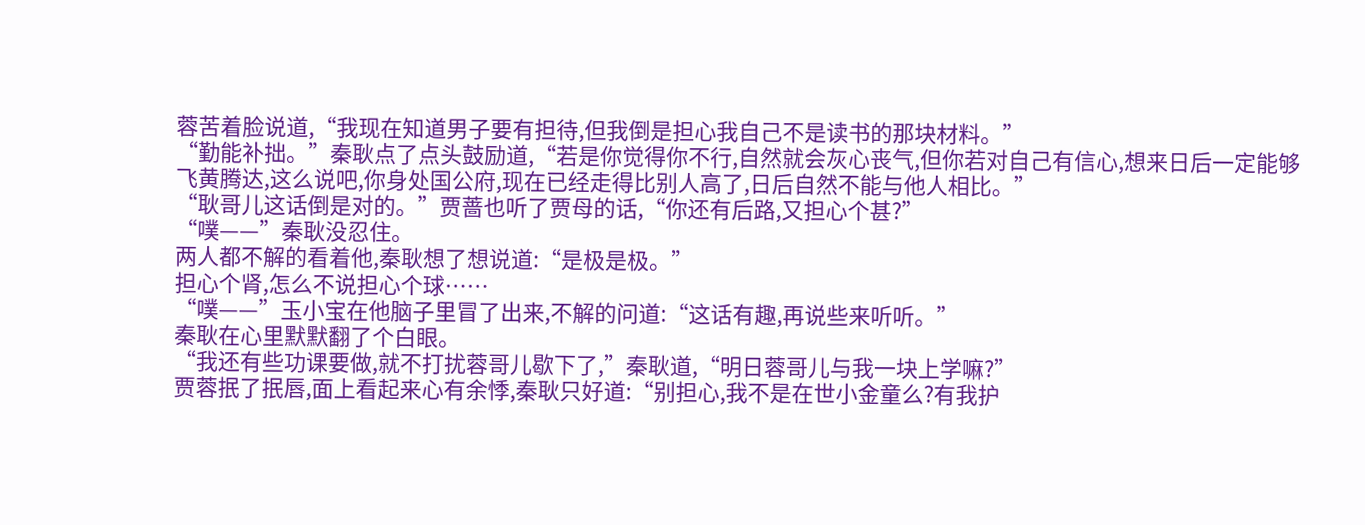蓉苦着脸说道,“我现在知道男子要有担待,但我倒是担心我自己不是读书的那块材料。”
“勤能补拙。”秦耿点了点头鼓励道,“若是你觉得你不行,自然就会灰心丧气,但你若对自己有信心,想来日后一定能够飞黄腾达,这么说吧,你身处国公府,现在已经走得比别人高了,日后自然不能与他人相比。”
“耿哥儿这话倒是对的。”贾蔷也听了贾母的话,“你还有后路,又担心个甚?”
“噗——”秦耿没忍住。
两人都不解的看着他,秦耿想了想说道:“是极是极。”
担心个肾,怎么不说担心个球……
“噗——”玉小宝在他脑子里冒了出来,不解的问道:“这话有趣,再说些来听听。”
秦耿在心里默默翻了个白眼。
“我还有些功课要做,就不打扰蓉哥儿歇下了,”秦耿道,“明日蓉哥儿与我一块上学嘛?”
贾蓉抿了抿唇,面上看起来心有余悸,秦耿只好道:“别担心,我不是在世小金童么?有我护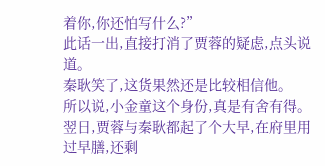着你,你还怕写什么?”
此话一出,直接打消了贾蓉的疑虑,点头说道。
秦耿笑了,这货果然还是比较相信他。
所以说,小金童这个身份,真是有舍有得。
翌日,贾蓉与秦耿都起了个大早,在府里用过早膳,还剩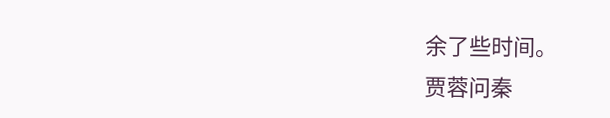余了些时间。
贾蓉问秦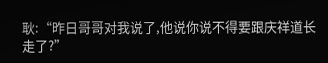耿:“昨日哥哥对我说了,他说你说不得要跟庆祥道长走了?”